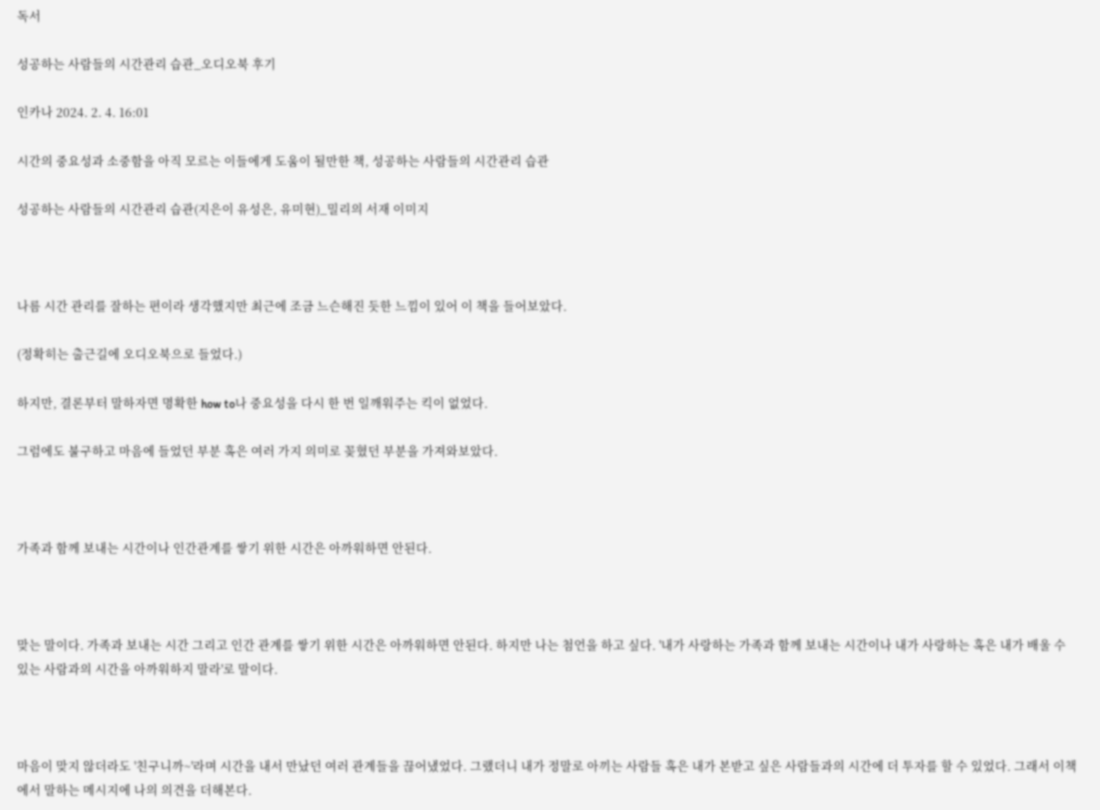독서

성공하는 사람들의 시간관리 습관_오디오북 후기

인카나 2024. 2. 4. 16:01

시간의 중요성과 소중함을 아직 모르는 이들에게 도움이 될만한 책, 성공하는 사람들의 시간관리 습관

성공하는 사람들의 시간관리 습관(지은이 유성은, 유미현)_밀리의 서재 이미지



나름 시간 관리를 잘하는 편이라 생각했지만 최근에 조금 느슨해진 듯한 느낌이 있어 이 책을 들어보았다.

(정확히는 출근길에 오디오북으로 들었다.)

하지만, 결론부터 말하자면 명확한 how to나 중요성을 다시 한 번 일깨워주는 킥이 없었다.

그럼에도 불구하고 마음에 들었던 부분 혹은 여러 가지 의미로 꽂혔던 부분을 가져와보았다.



가족과 함께 보내는 시간이나 인간관계를 쌓기 위한 시간은 아까워하면 안된다.



맞는 말이다. 가족과 보내는 시간 그리고 인간 관계를 쌓기 위한 시간은 아까워하면 안된다. 하지만 나는 첨언을 하고 싶다. '내가 사랑하는 가족과 함께 보내는 시간이나 내가 사랑하는 혹은 내가 배울 수 있는 사람과의 시간을 아까워하지 말라'로 말이다.



마음이 맞지 않더라도 '친구니까~'라며 시간을 내서 만났던 여러 관계들을 끊어냈었다. 그랬더니 내가 정말로 아끼는 사람들 혹은 내가 본받고 싶은 사람들과의 시간에 더 투자를 할 수 있었다. 그래서 이책에서 말하는 메시지에 나의 의견을 더해본다.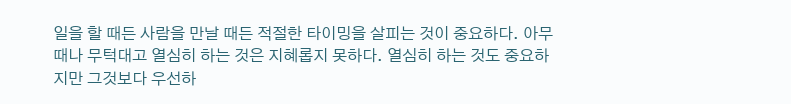일을 할 때든 사람을 만날 때든 적절한 타이밍을 살피는 것이 중요하다. 아무 때나 무턱대고 열심히 하는 것은 지혜롭지 못하다. 열심히 하는 것도 중요하지만 그것보다 우선하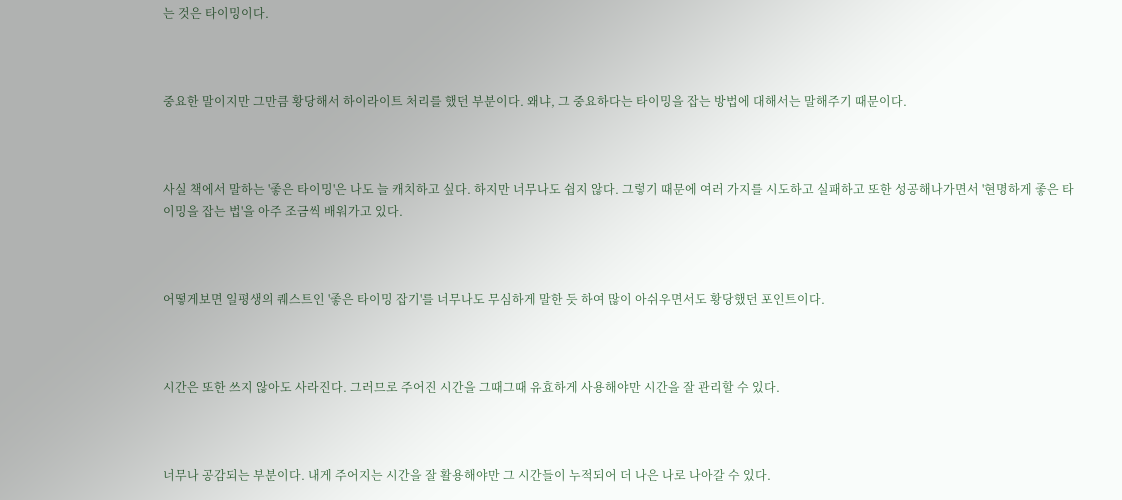는 것은 타이밍이다.



중요한 말이지만 그만큼 황당해서 하이라이트 처리를 했던 부분이다. 왜냐, 그 중요하다는 타이밍을 잡는 방법에 대해서는 말해주기 때문이다.



사실 책에서 말하는 '좋은 타이밍'은 나도 늘 캐치하고 싶다. 하지만 너무나도 쉽지 않다. 그렇기 때문에 여러 가지를 시도하고 실패하고 또한 성공해나가면서 '현명하게 좋은 타이밍을 잡는 법'을 아주 조금씩 배워가고 있다.



어떻게보면 일평생의 퀘스트인 '좋은 타이밍 잡기'를 너무나도 무심하게 말한 듯 하여 많이 아쉬우면서도 황당했던 포인트이다.



시간은 또한 쓰지 않아도 사라진다. 그러므로 주어진 시간을 그때그때 유효하게 사용해야만 시간을 잘 관리할 수 있다.



너무나 공감되는 부분이다. 내게 주어지는 시간을 잘 활용해야만 그 시간들이 누적되어 더 나은 나로 나아갈 수 있다.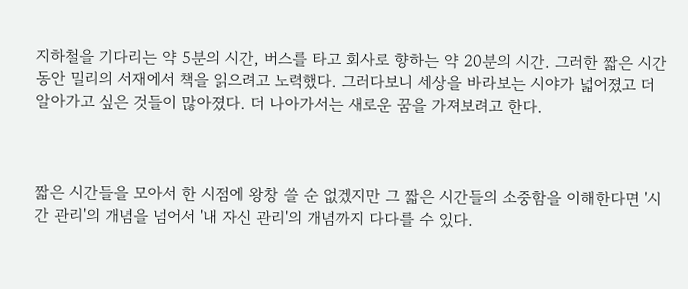지하철을 기다리는 약 5분의 시간, 버스를 타고 회사로 향하는 약 20분의 시간. 그러한 짧은 시간 동안 밀리의 서재에서 책을 읽으려고 노력했다. 그러다보니 세상을 바라보는 시야가 넓어졌고 더 알아가고 싶은 것들이 많아졌다. 더 나아가서는 새로운 꿈을 가져보려고 한다.



짧은 시간들을 모아서 한 시점에 왕창 쓸 순 없겠지만 그 짧은 시간들의 소중함을 이해한다면 '시간 관리'의 개념을 넘어서 '내 자신 관리'의 개념까지 다다를 수 있다.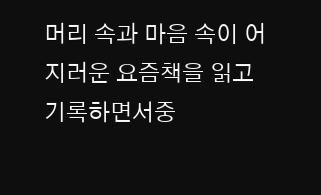머리 속과 마음 속이 어지러운 요즘책을 읽고 기록하면서중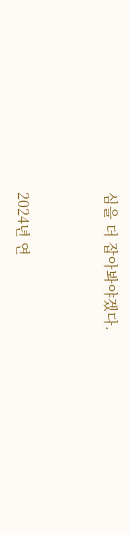심을 더 잡아봐야겠다.



2024년 연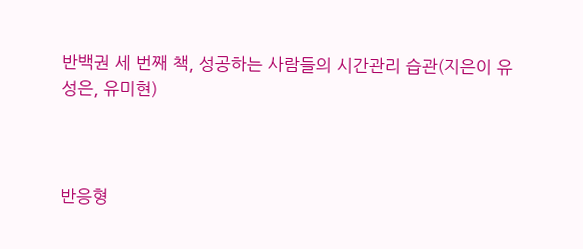반백권 세 번째 책, 성공하는 사람들의 시간관리 습관(지은이 유성은, 유미현)



반응형